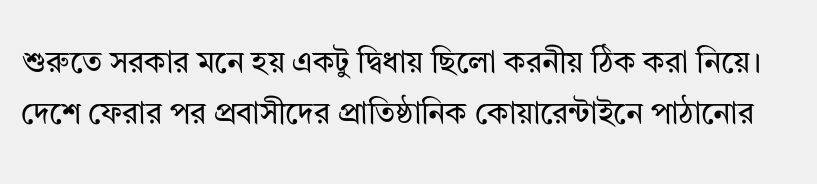শুরুতে সরকার মনে হয় একটু দ্বিধায় ছিলো করনীয় ঠিক করা নিয়ে। দেশে ফেরার পর প্রবাসীদের প্রাতিষ্ঠানিক কোয়ারেন্টাইনে পাঠানোর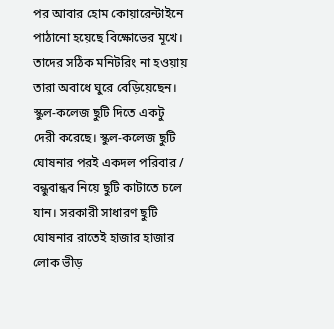পর আবার হোম কোয়ারেন্টাইনে পাঠানো হয়েছে বিক্ষোভের মূখে। তাদের সঠিক মনিটরিং না হওয়ায় তারা অবাধে ঘুরে বেড়িয়েছেন। স্কুল-কলেজ ছুটি দিতে একটু দেরী করেছে। স্কুল-কলেজ ছুটি ঘোষনার পরই একদল পরিবার / বন্ধুবান্ধব নিয়ে ছুটি কাটাতে চলে যান। সরকারী সাধারণ ছুটি ঘোষনার রাতেই হাজার হাজার লোক ভীড়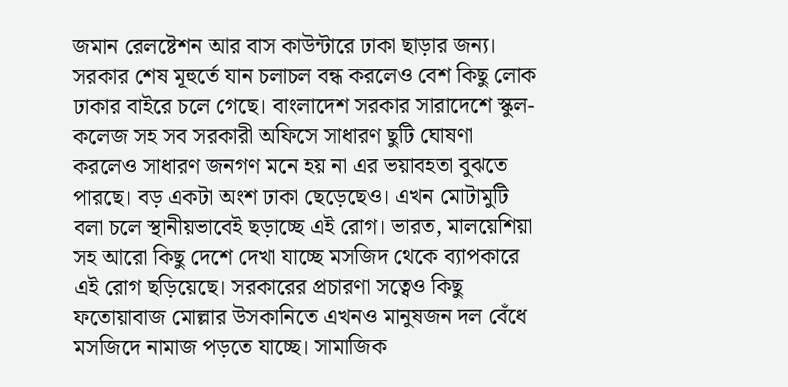জমান রেলষ্টেশন আর বাস কাউন্টারে ঢাকা ছাড়ার জন্য। সরকার শেষ মূহুর্তে যান চলাচল বন্ধ করলেও বেশ কিছু লোক ঢাকার বাইরে চলে গেছে। বাংলাদেশ সরকার সারাদেশে স্কুল-কলেজ সহ সব সরকারী অফিসে সাধারণ ছুটি ঘোষণা করলেও সাধারণ জনগণ মনে হয় না এর ভয়াবহতা বুঝতে পারছে। বড় একটা অংশ ঢাকা ছেড়েছেও। এখন মোটামুটি বলা চলে স্থানীয়ভাবেই ছড়াচ্ছে এই রোগ। ভারত, মালয়েশিয়া সহ আরো কিছু দেশে দেখা যাচ্ছে মসজিদ থেকে ব্যাপকারে এই রোগ ছড়িয়েছে। সরকারের প্রচারণা সত্বেও কিছু ফতোয়াবাজ মোল্লার উসকানিতে এখনও মানুষজন দল বেঁধে মসজিদে নামাজ পড়তে যাচ্ছে। সামাজিক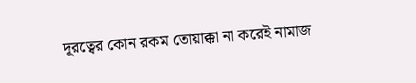দূরত্বের কোন রকম তোয়াক্কা না করেই নামাজ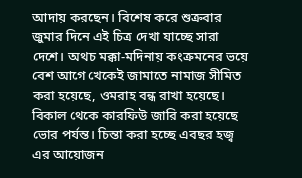আদায় করছেন। বিশেষ করে শুক্রবার জুমার দিনে এই চিত্র দেখা যাচ্ছে সারা দেশে। অথচ মক্কা-মদিনায় কংক্রমনের ভয়ে বেশ আগে খেকেই জামাতে নামাজ সীমিত করা হয়েছে, ওমরাহ বন্ধ রাখা হয়েছে। বিকাল থেকে কারফিউ জারি করা হয়েছে ভোর পর্যন্ত। চিন্তা করা হচ্ছে এবছর হজ্ব এর আয়োজন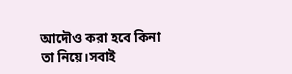আদৌও করা হবে কিনা তা নিয়ে।সবাই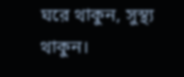ঘরে থাকুন, সুস্থ্য থাকুন।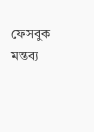ফেসবুক মন্তব্য